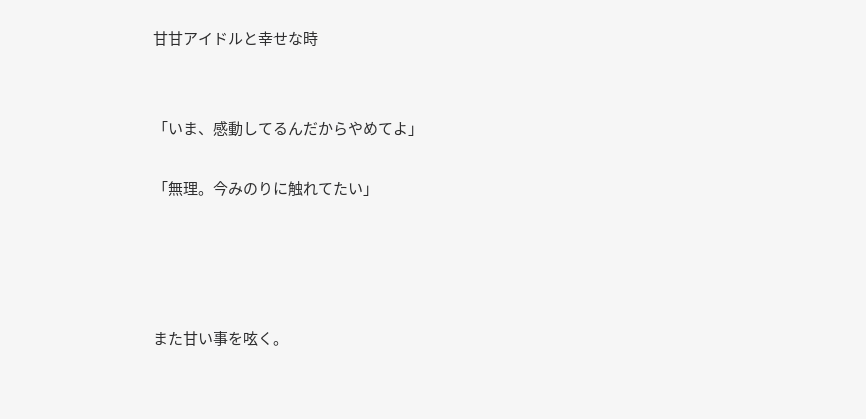甘甘アイドルと幸せな時


「いま、感動してるんだからやめてよ」

「無理。今みのりに触れてたい」




また甘い事を呟く。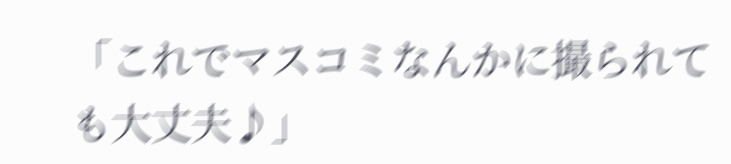「これでマスコミなんかに撮られても大丈夫♪」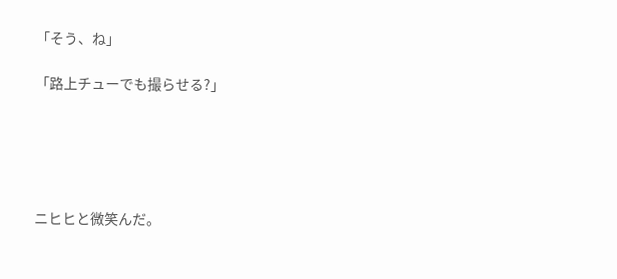「そう、ね」

「路上チューでも撮らせる?」





ニヒヒと微笑んだ。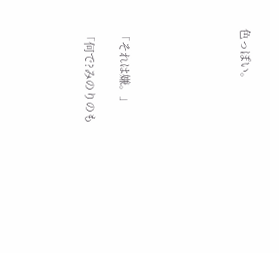色っぽい。






「それは嫌。」

「何で?みのりのも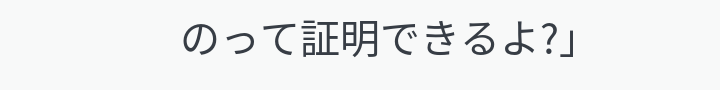のって証明できるよ?」